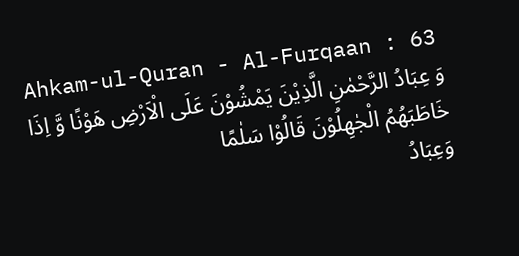Ahkam-ul-Quran - Al-Furqaan : 63
وَ عِبَادُ الرَّحْمٰنِ الَّذِیْنَ یَمْشُوْنَ عَلَى الْاَرْضِ هَوْنًا وَّ اِذَا خَاطَبَهُمُ الْجٰهِلُوْنَ قَالُوْا سَلٰمًا
وَعِبَادُ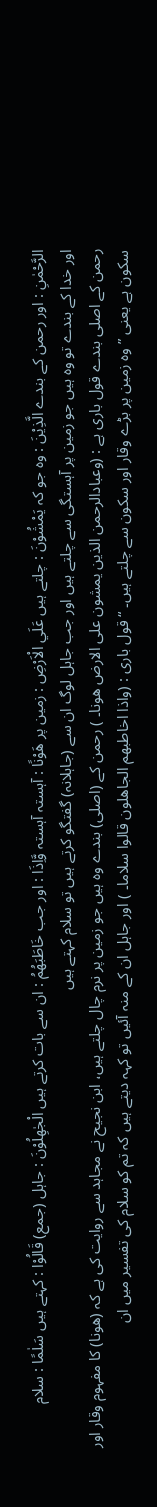الرَّحْمٰنِ : اور رحمن کے بندے الَّذِيْنَ : وہ جو کہ يَمْشُوْنَ : چلتے ہیں عَلَي الْاَرْضِ : زمین پر هَوْنًا : آہستہ آہستہ وَّاِذَا : اور جب خَاطَبَهُمُ : ان سے بات کرتے ہیں الْجٰهِلُوْنَ : جاہل (جمع) قَالُوْا : کہتے ہیں سَلٰمًا : سلام
اور خدا کے بندے تو وہ ہیں جو زمین پر آہستگی سے چلتے ہیں اور جب جاہل لوگ ان سے (جاہلانہ) گفتگو کرتے ہیں تو سلام کہتے ہیں
رحمن کے اصلی بندے قول باری ہے : (وعبادالرحمن الذین یمشون علی الارض ھونا۔ ) رحمن کے (اصلی) بندے وہ ہیں جو زمین پر نرم چال چلتے ہیں، ابن نجیح نے مجاہد سے روایت کی ہے کہ (ھونا) کا مفہوم وقار اور سکون ہے یعنی ” وہ زمین پر بڑے وقار اور سکون سے چلتے ہیں۔ “ قول باری : (واذا اخاطبھم الجاھلون قالوا سلاما۔ ) اور جاہل ان کے منہ آئیں تو کہہ دیتے ہیں کہ تم کو سلام کی تفسیر میں ان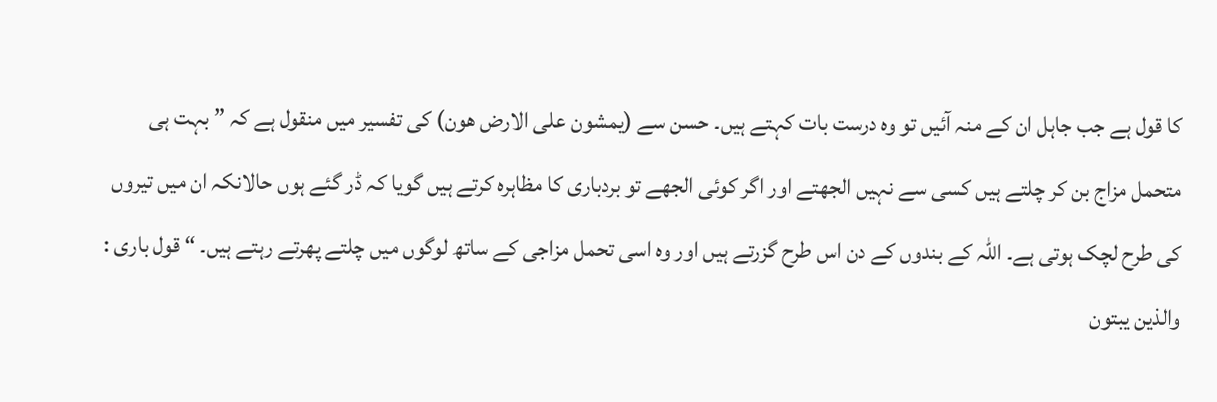کا قول ہے جب جاہل ان کے منہ آئیں تو وہ درست بات کہتے ہیں۔ حسن سے (یمشون علی الارض ھون) کی تفسیر میں منقول ہے کہ ” بہت ہی متحمل مزاج بن کر چلتے ہیں کسی سے نہیں الجھتے اور اگر کوئی الجھے تو بردباری کا مظاہرہ کرتے ہیں گویا کہ ڈر گئے ہوں حالانکہ ان میں تیروں کی طرح لچک ہوتی ہے۔ اللہ کے بندوں کے دن اس طرح گزرتے ہیں اور وہ اسی تحمل مزاجی کے ساتھ لوگوں میں چلتے پھرتے رہتے ہیں۔ “ قول باری : والذین یبتون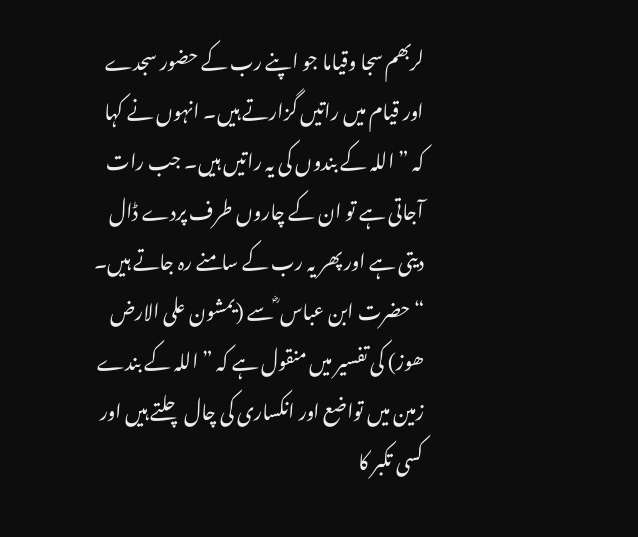لربھم سجا وقیاما جو اپنے رب کے حضور سجدے اور قیام میں راتیں گزارتے ہیں۔ انہوں نے کہا کہ ” اللہ کے بندوں کی یہ راتیں ہیں۔ جب رات آجاتی ہے تو ان کے چاروں طرف پردے ڈال دیتی ہے اور پھر یہ رب کے سامنے رہ جاتے ہیں۔ “ حضرت ابن عباس ؓ سے (یمشون علی الارض ھوز) کی تفسیر میں منقول ہے کہ ” اللہ کے بندے زمین میں تواضع اور انکساری کی چال چلتے ہیں اور کسی تکبر کا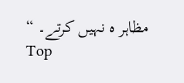مظاہر ہ نہیں کرتے۔ “
Top